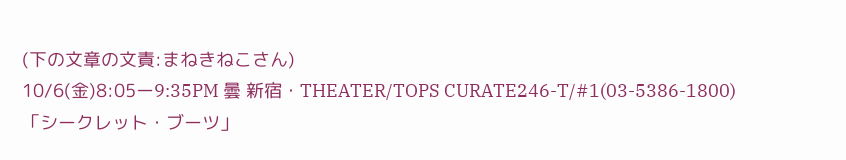(下の文章の文責:まねきねこさん)
10/6(金)8:05ー9:35PM 曇 新宿・THEATER/TOPS CURATE246-T/#1(03-5386-1800)
「シークレット・ブーツ」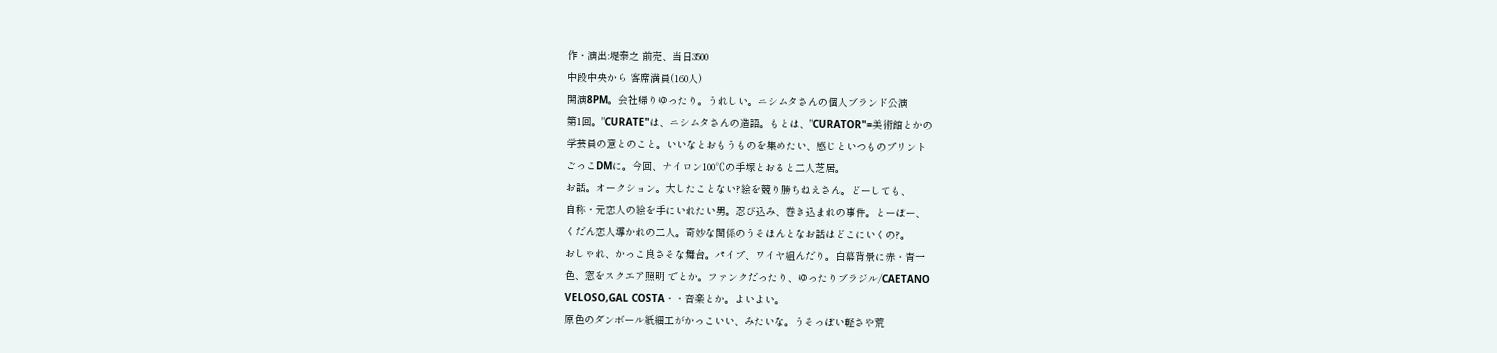作・演出:堤泰之 前売、当日3500
中段中央から 客席満員(160人)
開演8PM。会社帰りゆったり。うれしい。ニシムタさんの個人ブランド公演
第1回。"CURATE"は、ニシムタさんの造語。もとは、"CURATOR"=美術館とかの
学芸員の意とのこと。いいなとおもうものを集めたい、感じといつものプリント
ごっこDMに。今回、ナイロン100℃の手塚とおると二人芝居。
お話。オークション。大したことない?絵を競り勝ちねえさん。どーしても、
自称・元恋人の絵を手にいれたい男。忍び込み、巻き込まれの事件。とーぼー、
くだん恋人導かれの二人。奇妙な関係のうそほんとなお話はどこにいくの?。
おしゃれ、かっこ良さそな舞台。パイプ、ワイヤ組んだり。白幕背景に赤・青一
色、窓をスクエア照明 でとか。ファンクだったり、ゆったりブラジル/CAETANO
VELOSO,GAL COSTA・・音楽とか。よいよい。
原色のダンボール紙細工がかっこいい、みたいな。うそっぽい軽さや荒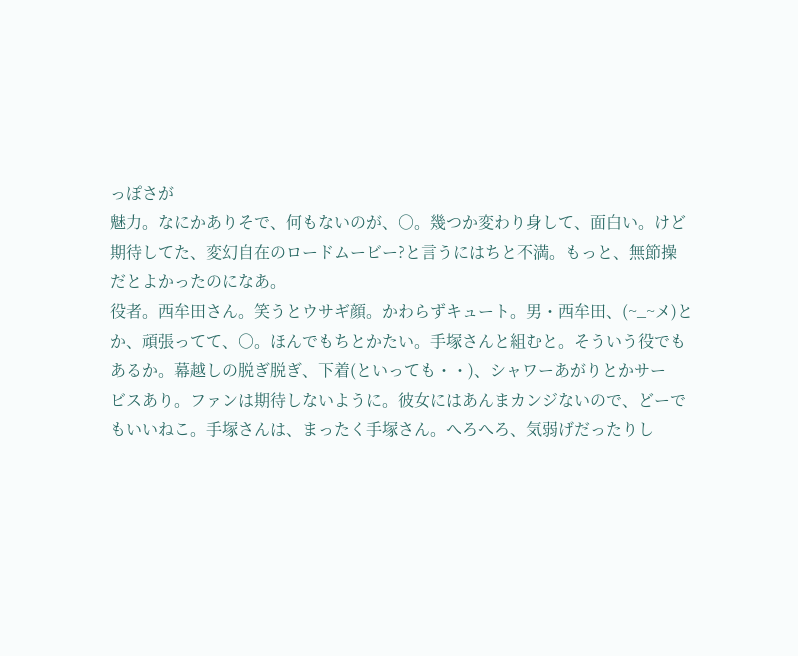っぽさが
魅力。なにかありそで、何もないのが、○。幾つか変わり身して、面白い。けど
期待してた、変幻自在のロードムービー?と言うにはちと不満。もっと、無節操
だとよかったのになあ。
役者。西牟田さん。笑うとウサギ顔。かわらずキュート。男・西牟田、(~_~メ)と
か、頑張ってて、○。ほんでもちとかたい。手塚さんと組むと。そういう役でも
あるか。幕越しの脱ぎ脱ぎ、下着(といっても・・)、シャワーあがりとかサー
ビスあり。ファンは期待しないように。彼女にはあんまカンジないので、どーで
もいいねこ。手塚さんは、まったく手塚さん。へろへろ、気弱げだったりし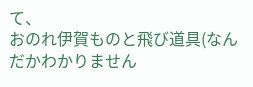て、
おのれ伊賀ものと飛び道具(なんだかわかりません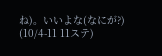ね)。いいよな(なにが?)
(10/4-11 11ステ)